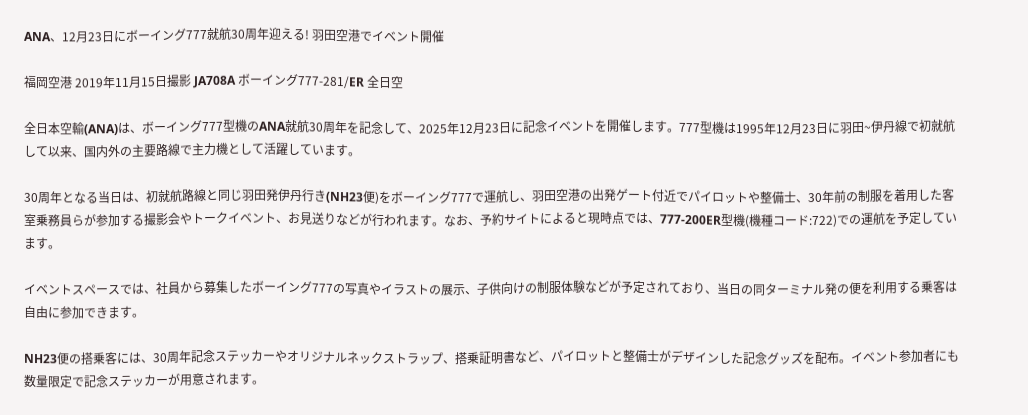ANA、12月23日にボーイング777就航30周年迎える! 羽田空港でイベント開催

福岡空港 2019年11月15日撮影 JA708A ボーイング777-281/ER 全日空

全日本空輸(ANA)は、ボーイング777型機のANA就航30周年を記念して、2025年12月23日に記念イベントを開催します。777型機は1995年12月23日に羽田~伊丹線で初就航して以来、国内外の主要路線で主力機として活躍しています。

30周年となる当日は、初就航路線と同じ羽田発伊丹行き(NH23便)をボーイング777で運航し、羽田空港の出発ゲート付近でパイロットや整備士、30年前の制服を着用した客室乗務員らが参加する撮影会やトークイベント、お見送りなどが行われます。なお、予約サイトによると現時点では、777-200ER型機(機種コード:722)での運航を予定しています。

イベントスペースでは、社員から募集したボーイング777の写真やイラストの展示、子供向けの制服体験などが予定されており、当日の同ターミナル発の便を利用する乗客は自由に参加できます。

NH23便の搭乗客には、30周年記念ステッカーやオリジナルネックストラップ、搭乗証明書など、パイロットと整備士がデザインした記念グッズを配布。イベント参加者にも数量限定で記念ステッカーが用意されます。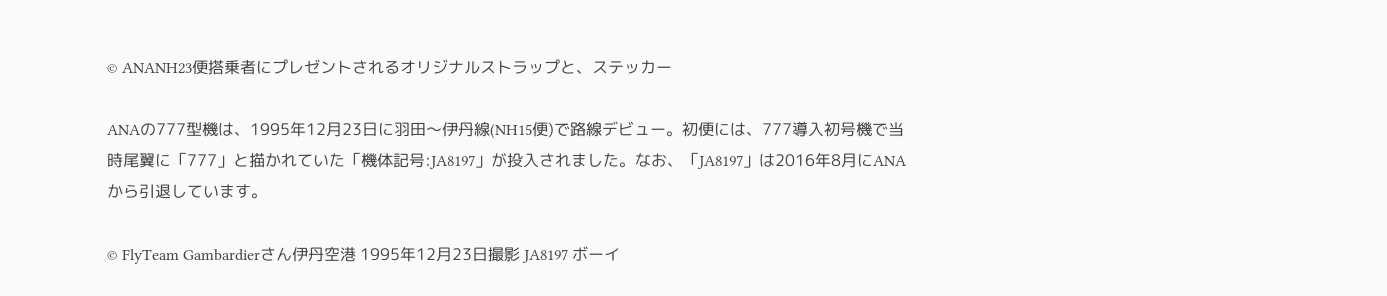© ANANH23便搭乗者にプレゼントされるオリジナルストラップと、ステッカー

ANAの777型機は、1995年12月23日に羽田〜伊丹線(NH15便)で路線デビュー。初便には、777導入初号機で当時尾翼に「777」と描かれていた「機体記号:JA8197」が投入されました。なお、「JA8197」は2016年8月にANAから引退しています。

© FlyTeam Gambardierさん伊丹空港 1995年12月23日撮影 JA8197 ボーイ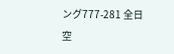ング777-281 全日空